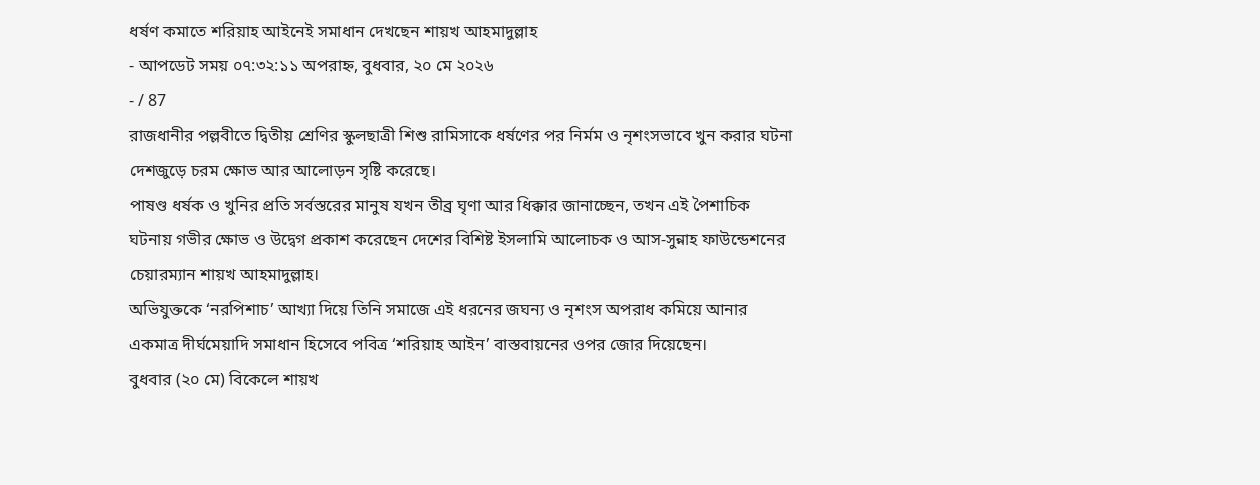ধর্ষণ কমাতে শরিয়াহ আইনেই সমাধান দেখছেন শায়খ আহমাদুল্লাহ
- আপডেট সময় ০৭:৩২:১১ অপরাহ্ন, বুধবার, ২০ মে ২০২৬
- / 87
রাজধানীর পল্লবীতে দ্বিতীয় শ্রেণির স্কুলছাত্রী শিশু রামিসাকে ধর্ষণের পর নির্মম ও নৃশংসভাবে খুন করার ঘটনা দেশজুড়ে চরম ক্ষোভ আর আলোড়ন সৃষ্টি করেছে।
পাষণ্ড ধর্ষক ও খুনির প্রতি সর্বস্তরের মানুষ যখন তীব্র ঘৃণা আর ধিক্কার জানাচ্ছেন, তখন এই পৈশাচিক ঘটনায় গভীর ক্ষোভ ও উদ্বেগ প্রকাশ করেছেন দেশের বিশিষ্ট ইসলামি আলোচক ও আস-সুন্নাহ ফাউন্ডেশনের চেয়ারম্যান শায়খ আহমাদুল্লাহ।
অভিযুক্তকে ‘নরপিশাচ’ আখ্যা দিয়ে তিনি সমাজে এই ধরনের জঘন্য ও নৃশংস অপরাধ কমিয়ে আনার একমাত্র দীর্ঘমেয়াদি সমাধান হিসেবে পবিত্র ‘শরিয়াহ আইন’ বাস্তবায়নের ওপর জোর দিয়েছেন।
বুধবার (২০ মে) বিকেলে শায়খ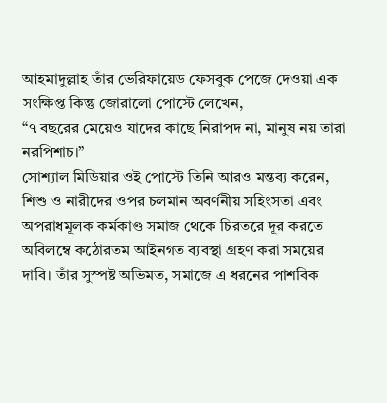আহমাদুল্লাহ তাঁর ভেরিফায়েড ফেসবুক পেজে দেওয়া এক সংক্ষিপ্ত কিন্তু জোরালো পোস্টে লেখেন,
“৭ বছরের মেয়েও যাদের কাছে নিরাপদ না, মানুষ নয় তারা নরপিশাচ।”
সোশ্যাল মিডিয়ার ওই পোস্টে তিনি আরও মন্তব্য করেন, শিশু ও নারীদের ওপর চলমান অবর্ণনীয় সহিংসতা এবং অপরাধমূলক কর্মকাণ্ড সমাজ থেকে চিরতরে দূর করতে অবিলম্বে কঠোরতম আইনগত ব্যবস্থা গ্রহণ করা সময়ের দাবি। তাঁর সুস্পষ্ট অভিমত, সমাজে এ ধরনের পাশবিক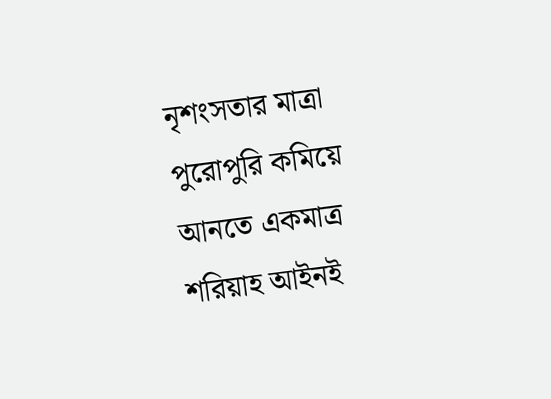নৃশংসতার মাত্রা পুরোপুরি কমিয়ে আনতে একমাত্র শরিয়াহ আইনই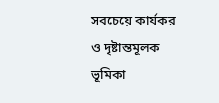সবচেয়ে কার্যকর ও দৃষ্টান্তমূলক ভূমিকা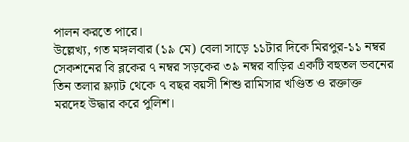পালন করতে পারে।
উল্লেখ্য, গত মঙ্গলবার (১৯ মে) বেলা সাড়ে ১১টার দিকে মিরপুর-১১ নম্বর সেকশনের বি ব্লকের ৭ নম্বর সড়কের ৩৯ নম্বর বাড়ির একটি বহুতল ভবনের তিন তলার ফ্ল্যাট থেকে ৭ বছর বয়সী শিশু রামিসার খণ্ডিত ও রক্তাক্ত মরদেহ উদ্ধার করে পুলিশ।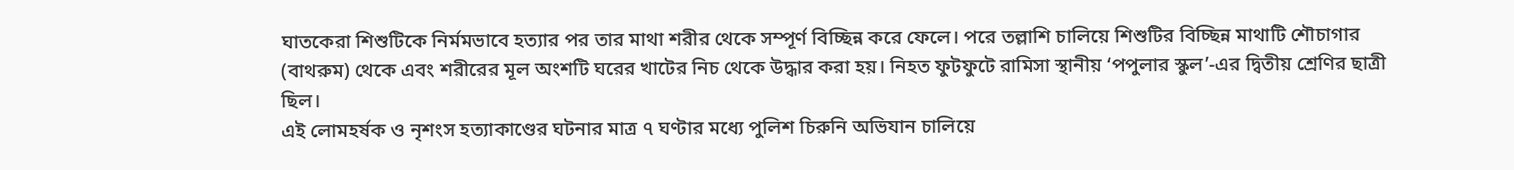ঘাতকেরা শিশুটিকে নির্মমভাবে হত্যার পর তার মাথা শরীর থেকে সম্পূর্ণ বিচ্ছিন্ন করে ফেলে। পরে তল্লাশি চালিয়ে শিশুটির বিচ্ছিন্ন মাথাটি শৌচাগার (বাথরুম) থেকে এবং শরীরের মূল অংশটি ঘরের খাটের নিচ থেকে উদ্ধার করা হয়। নিহত ফুটফুটে রামিসা স্থানীয় ‘পপুলার স্কুল’-এর দ্বিতীয় শ্রেণির ছাত্রী ছিল।
এই লোমহর্ষক ও নৃশংস হত্যাকাণ্ডের ঘটনার মাত্র ৭ ঘণ্টার মধ্যে পুলিশ চিরুনি অভিযান চালিয়ে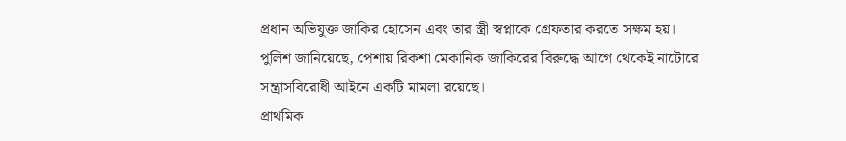প্রধান অভিযুক্ত জাকির হোসেন এবং তার স্ত্রী স্বপ্নাকে গ্রেফতার করতে সক্ষম হয়।
পুলিশ জানিয়েছে, পেশায় রিকশা মেকানিক জাকিরের বিরুদ্ধে আগে থেকেই নাটোরে সন্ত্রাসবিরোধী আইনে একটি মামলা রয়েছে।
প্রাথমিক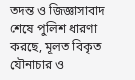তদন্ত ও জিজ্ঞাসাবাদ শেষে পুলিশ ধারণা করছে, মূলত বিকৃত যৌনাচার ও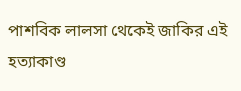পাশবিক লালসা থেকেই জাকির এই হত্যাকাণ্ড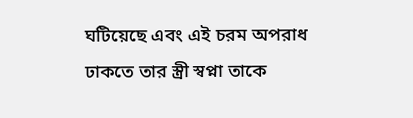ঘটিয়েছে এবং এই চরম অপরাধ ঢাকতে তার স্ত্রী স্বপ্না তাকে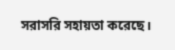সরাসরি সহায়তা করেছে।